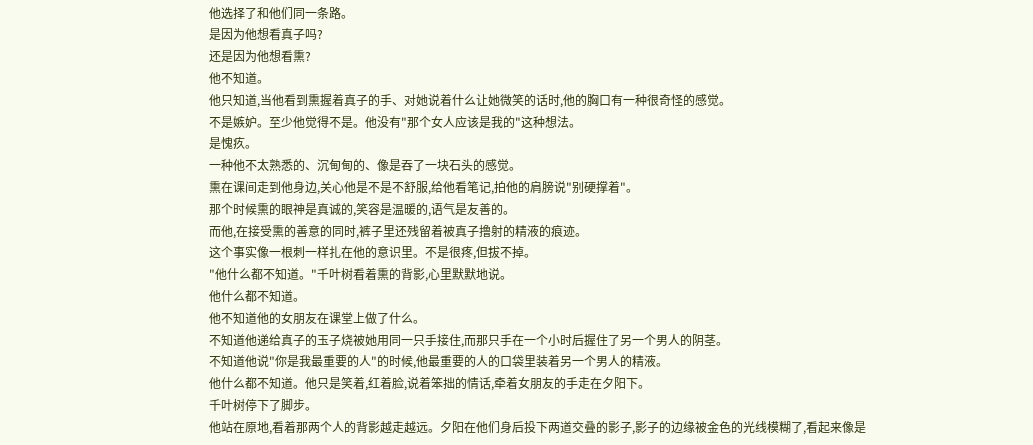他选择了和他们同一条路。
是因为他想看真子吗?
还是因为他想看熏?
他不知道。
他只知道,当他看到熏握着真子的手、对她说着什么让她微笑的话时,他的胸口有一种很奇怪的感觉。
不是嫉妒。至少他觉得不是。他没有"那个女人应该是我的"这种想法。
是愧疚。
一种他不太熟悉的、沉甸甸的、像是吞了一块石头的感觉。
熏在课间走到他身边,关心他是不是不舒服,给他看笔记,拍他的肩膀说"别硬撑着"。
那个时候熏的眼神是真诚的,笑容是温暖的,语气是友善的。
而他,在接受熏的善意的同时,裤子里还残留着被真子撸射的精液的痕迹。
这个事实像一根刺一样扎在他的意识里。不是很疼,但拔不掉。
"他什么都不知道。"千叶树看着熏的背影,心里默默地说。
他什么都不知道。
他不知道他的女朋友在课堂上做了什么。
不知道他递给真子的玉子烧被她用同一只手接住,而那只手在一个小时后握住了另一个男人的阴茎。
不知道他说"你是我最重要的人"的时候,他最重要的人的口袋里装着另一个男人的精液。
他什么都不知道。他只是笑着,红着脸,说着笨拙的情话,牵着女朋友的手走在夕阳下。
千叶树停下了脚步。
他站在原地,看着那两个人的背影越走越远。夕阳在他们身后投下两道交叠的影子,影子的边缘被金色的光线模糊了,看起来像是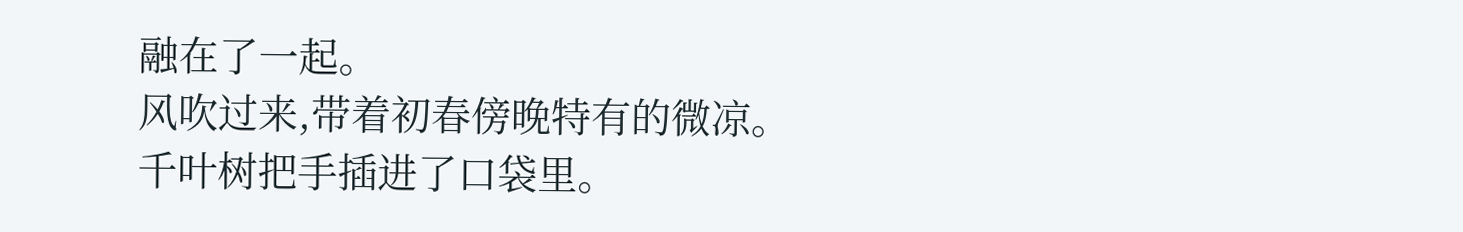融在了一起。
风吹过来,带着初春傍晚特有的微凉。
千叶树把手插进了口袋里。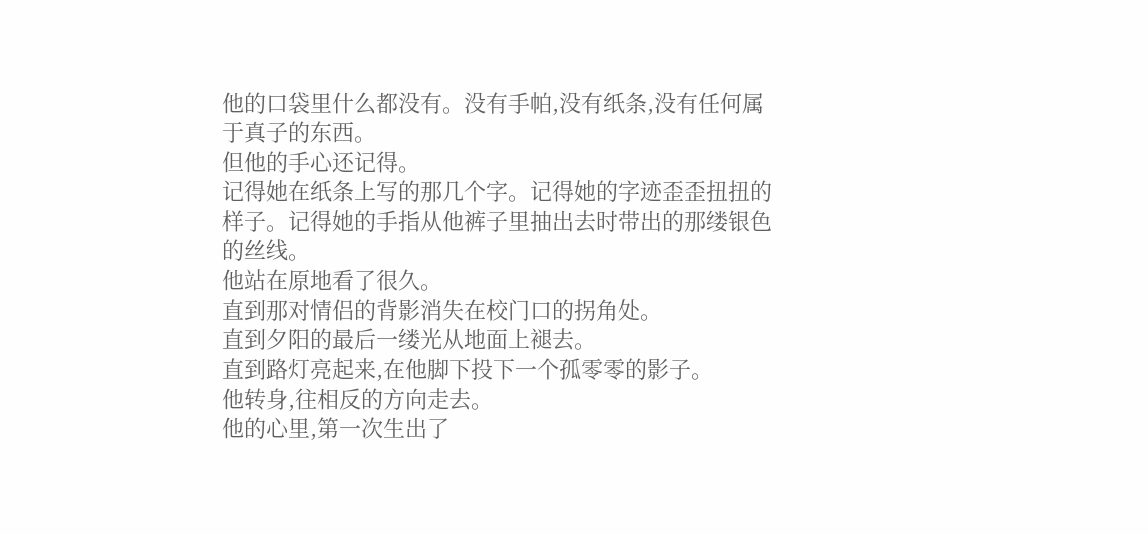他的口袋里什么都没有。没有手帕,没有纸条,没有任何属于真子的东西。
但他的手心还记得。
记得她在纸条上写的那几个字。记得她的字迹歪歪扭扭的样子。记得她的手指从他裤子里抽出去时带出的那缕银色的丝线。
他站在原地看了很久。
直到那对情侣的背影消失在校门口的拐角处。
直到夕阳的最后一缕光从地面上褪去。
直到路灯亮起来,在他脚下投下一个孤零零的影子。
他转身,往相反的方向走去。
他的心里,第一次生出了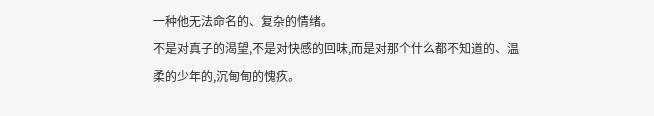一种他无法命名的、复杂的情绪。
不是对真子的渴望,不是对快感的回味,而是对那个什么都不知道的、温柔的少年的,沉甸甸的愧疚。